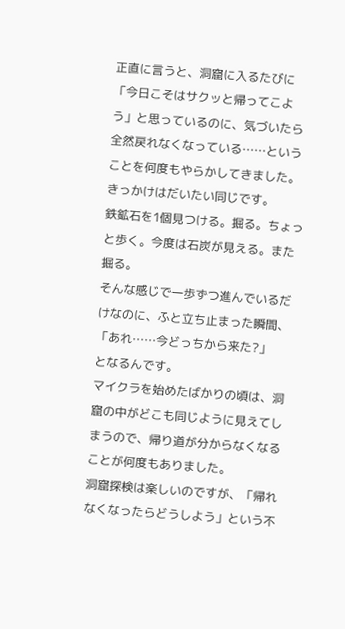正直に言うと、洞窟に入るたびに「今日こそはサクッと帰ってこよう」と思っているのに、気づいたら全然戻れなくなっている……ということを何度もやらかしてきました。
きっかけはだいたい同じです。
鉄鉱石を1個見つける。掘る。ちょっと歩く。今度は石炭が見える。また掘る。
そんな感じで一歩ずつ進んでいるだけなのに、ふと立ち止まった瞬間、
「あれ……今どっちから来た?」
となるんです。
マイクラを始めたばかりの頃は、洞窟の中がどこも同じように見えてしまうので、帰り道が分からなくなることが何度もありました。
洞窟探検は楽しいのですが、「帰れなくなったらどうしよう」という不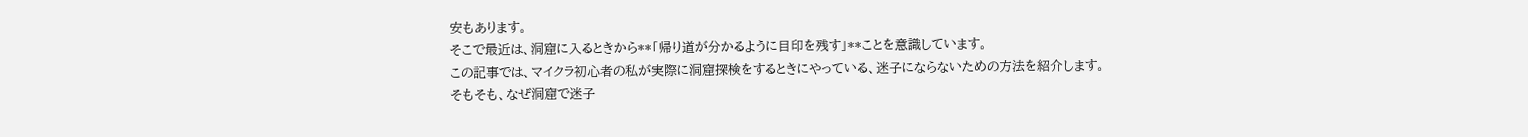安もあります。
そこで最近は、洞窟に入るときから**「帰り道が分かるように目印を残す」**ことを意識しています。
この記事では、マイクラ初心者の私が実際に洞窟探検をするときにやっている、迷子にならないための方法を紹介します。
そもそも、なぜ洞窟で迷子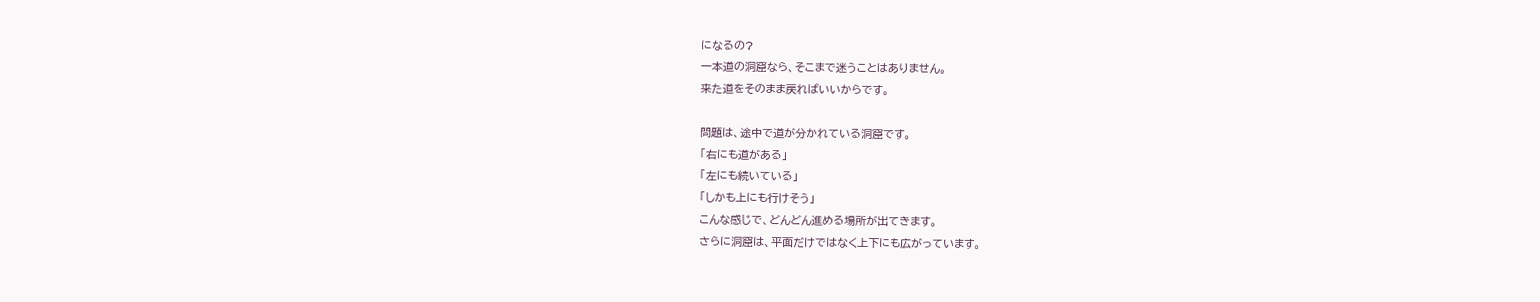になるの?
一本道の洞窟なら、そこまで迷うことはありません。
来た道をそのまま戻ればいいからです。

問題は、途中で道が分かれている洞窟です。
「右にも道がある」
「左にも続いている」
「しかも上にも行けそう」
こんな感じで、どんどん進める場所が出てきます。
さらに洞窟は、平面だけではなく上下にも広がっています。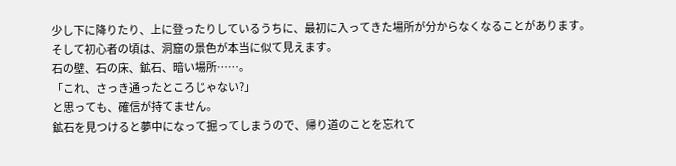少し下に降りたり、上に登ったりしているうちに、最初に入ってきた場所が分からなくなることがあります。
そして初心者の頃は、洞窟の景色が本当に似て見えます。
石の壁、石の床、鉱石、暗い場所……。
「これ、さっき通ったところじゃない?」
と思っても、確信が持てません。
鉱石を見つけると夢中になって掘ってしまうので、帰り道のことを忘れて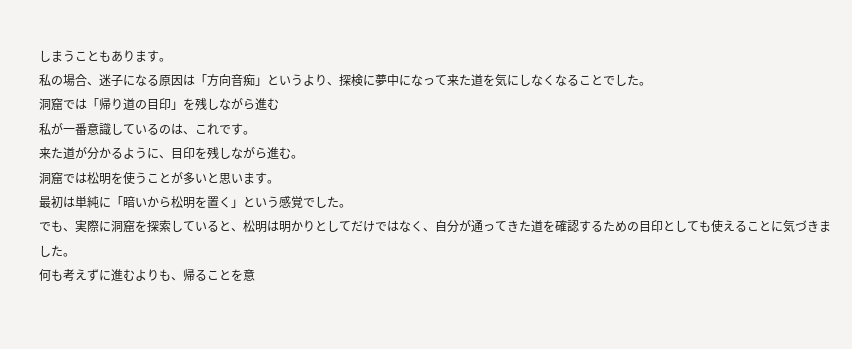しまうこともあります。
私の場合、迷子になる原因は「方向音痴」というより、探検に夢中になって来た道を気にしなくなることでした。
洞窟では「帰り道の目印」を残しながら進む
私が一番意識しているのは、これです。
来た道が分かるように、目印を残しながら進む。
洞窟では松明を使うことが多いと思います。
最初は単純に「暗いから松明を置く」という感覚でした。
でも、実際に洞窟を探索していると、松明は明かりとしてだけではなく、自分が通ってきた道を確認するための目印としても使えることに気づきました。
何も考えずに進むよりも、帰ることを意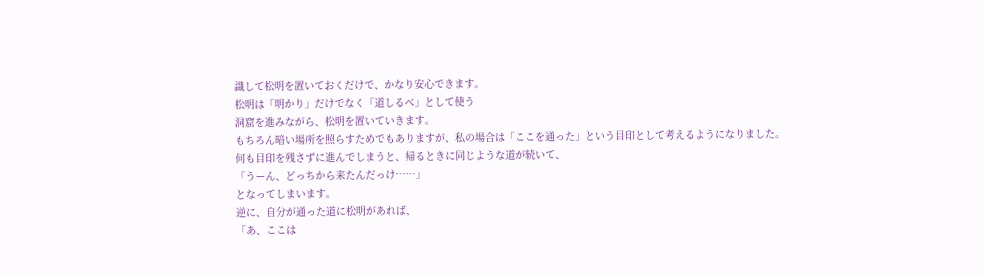識して松明を置いておくだけで、かなり安心できます。
松明は「明かり」だけでなく「道しるべ」として使う
洞窟を進みながら、松明を置いていきます。
もちろん暗い場所を照らすためでもありますが、私の場合は「ここを通った」という目印として考えるようになりました。
何も目印を残さずに進んでしまうと、帰るときに同じような道が続いて、
「うーん、どっちから来たんだっけ……」
となってしまいます。
逆に、自分が通った道に松明があれば、
「あ、ここは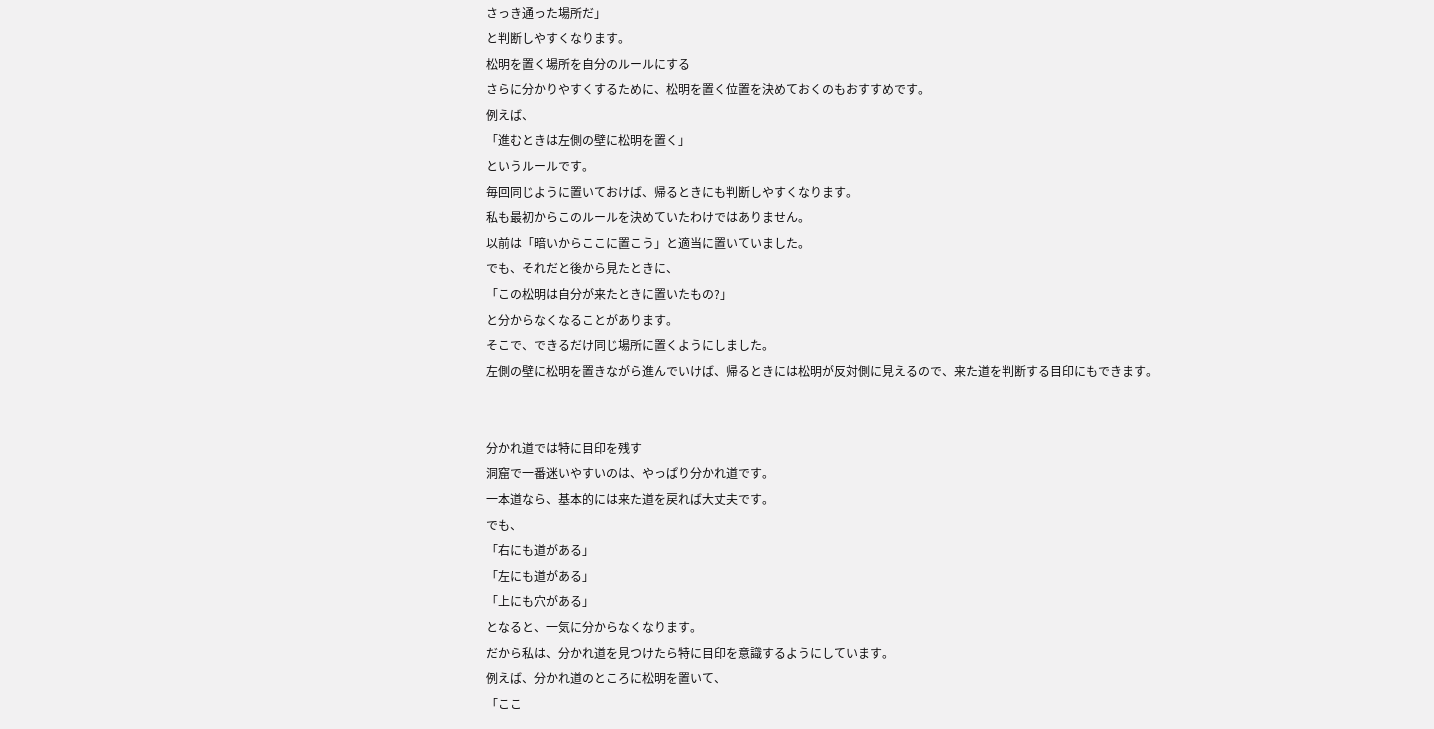さっき通った場所だ」
と判断しやすくなります。
松明を置く場所を自分のルールにする
さらに分かりやすくするために、松明を置く位置を決めておくのもおすすめです。
例えば、
「進むときは左側の壁に松明を置く」
というルールです。
毎回同じように置いておけば、帰るときにも判断しやすくなります。
私も最初からこのルールを決めていたわけではありません。
以前は「暗いからここに置こう」と適当に置いていました。
でも、それだと後から見たときに、
「この松明は自分が来たときに置いたもの?」
と分からなくなることがあります。
そこで、できるだけ同じ場所に置くようにしました。
左側の壁に松明を置きながら進んでいけば、帰るときには松明が反対側に見えるので、来た道を判断する目印にもできます。


分かれ道では特に目印を残す
洞窟で一番迷いやすいのは、やっぱり分かれ道です。
一本道なら、基本的には来た道を戻れば大丈夫です。
でも、
「右にも道がある」
「左にも道がある」
「上にも穴がある」
となると、一気に分からなくなります。
だから私は、分かれ道を見つけたら特に目印を意識するようにしています。
例えば、分かれ道のところに松明を置いて、
「ここ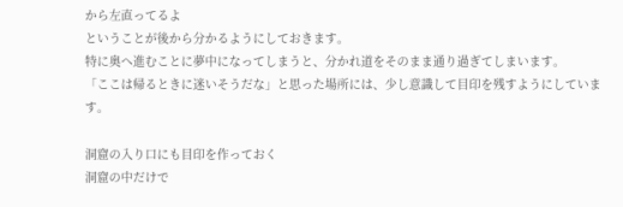から左直ってるよ
ということが後から分かるようにしておきます。
特に奥へ進むことに夢中になってしまうと、分かれ道をそのまま通り過ぎてしまいます。
「ここは帰るときに迷いそうだな」と思った場所には、少し意識して目印を残すようにしています。

洞窟の入り口にも目印を作っておく
洞窟の中だけで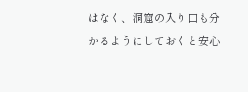はなく、洞窟の入り口も分かるようにしておくと安心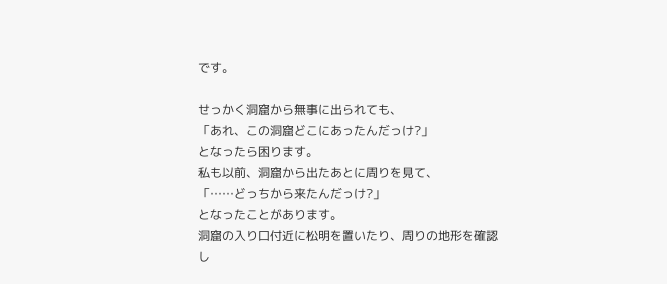です。

せっかく洞窟から無事に出られても、
「あれ、この洞窟どこにあったんだっけ?」
となったら困ります。
私も以前、洞窟から出たあとに周りを見て、
「……どっちから来たんだっけ?」
となったことがあります。
洞窟の入り口付近に松明を置いたり、周りの地形を確認し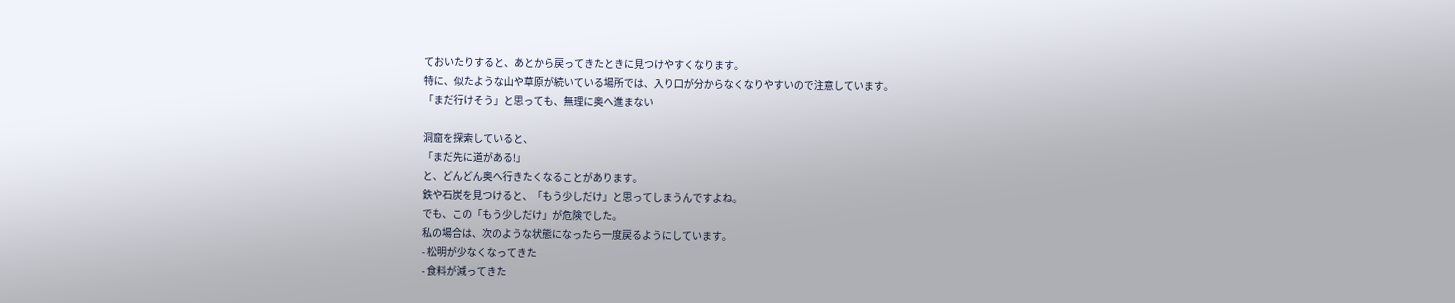ておいたりすると、あとから戻ってきたときに見つけやすくなります。
特に、似たような山や草原が続いている場所では、入り口が分からなくなりやすいので注意しています。
「まだ行けそう」と思っても、無理に奥へ進まない

洞窟を探索していると、
「まだ先に道がある!」
と、どんどん奥へ行きたくなることがあります。
鉄や石炭を見つけると、「もう少しだけ」と思ってしまうんですよね。
でも、この「もう少しだけ」が危険でした。
私の場合は、次のような状態になったら一度戻るようにしています。
- 松明が少なくなってきた
- 食料が減ってきた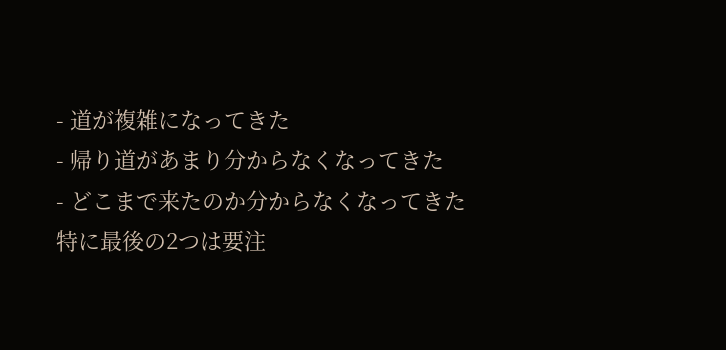- 道が複雑になってきた
- 帰り道があまり分からなくなってきた
- どこまで来たのか分からなくなってきた
特に最後の2つは要注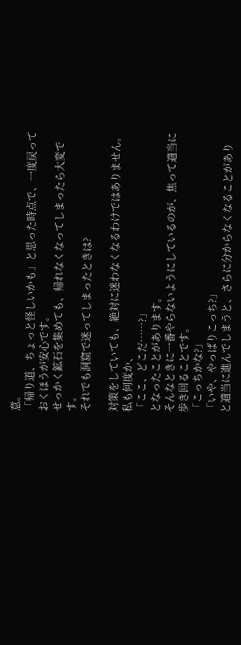意。
「帰り道、ちょっと怪しいかも」と思った時点で、一度戻っておくほうが安心です。
せっかく鉱石を集めても、帰れなくなってしまったら大変です。
それでも洞窟で迷ってしまったときは?

対策をしていても、絶対に迷わなくなるわけではありません。
私も何度か、
「ここ、どこだ……?」
となったことがあります。
そんなときに一番やらないようにしているのが、焦って適当に歩き回ることです。
「こっちかな?」
「いや、やっぱりこっち?」
と適当に進んでしまうと、さらに分からなくなることがあり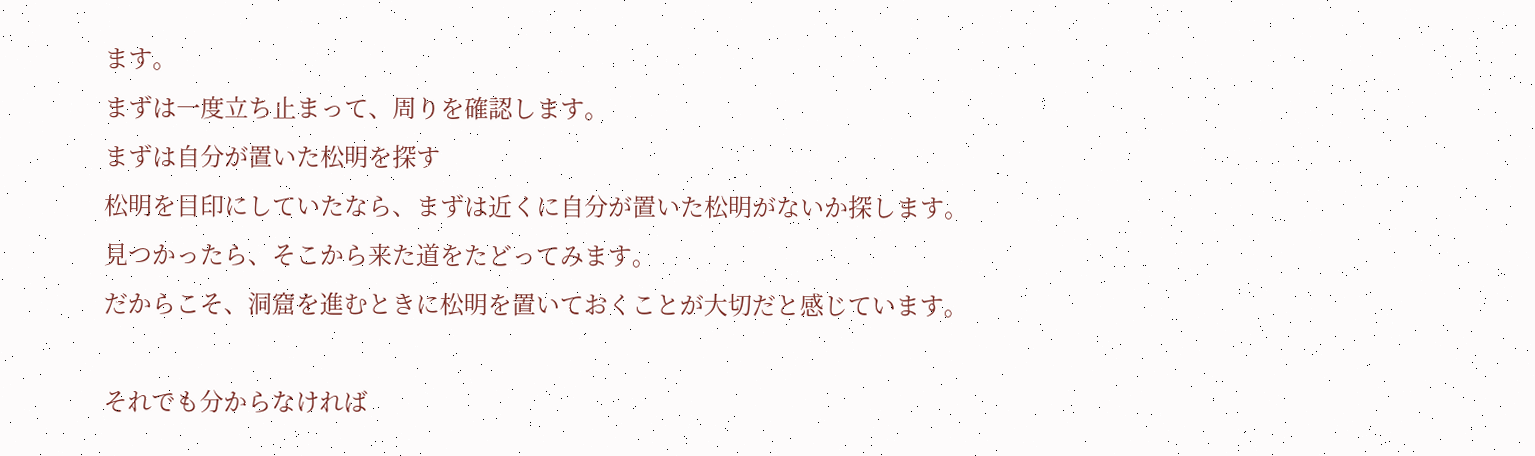ます。
まずは一度立ち止まって、周りを確認します。
まずは自分が置いた松明を探す
松明を目印にしていたなら、まずは近くに自分が置いた松明がないか探します。
見つかったら、そこから来た道をたどってみます。
だからこそ、洞窟を進むときに松明を置いておくことが大切だと感じています。

それでも分からなければ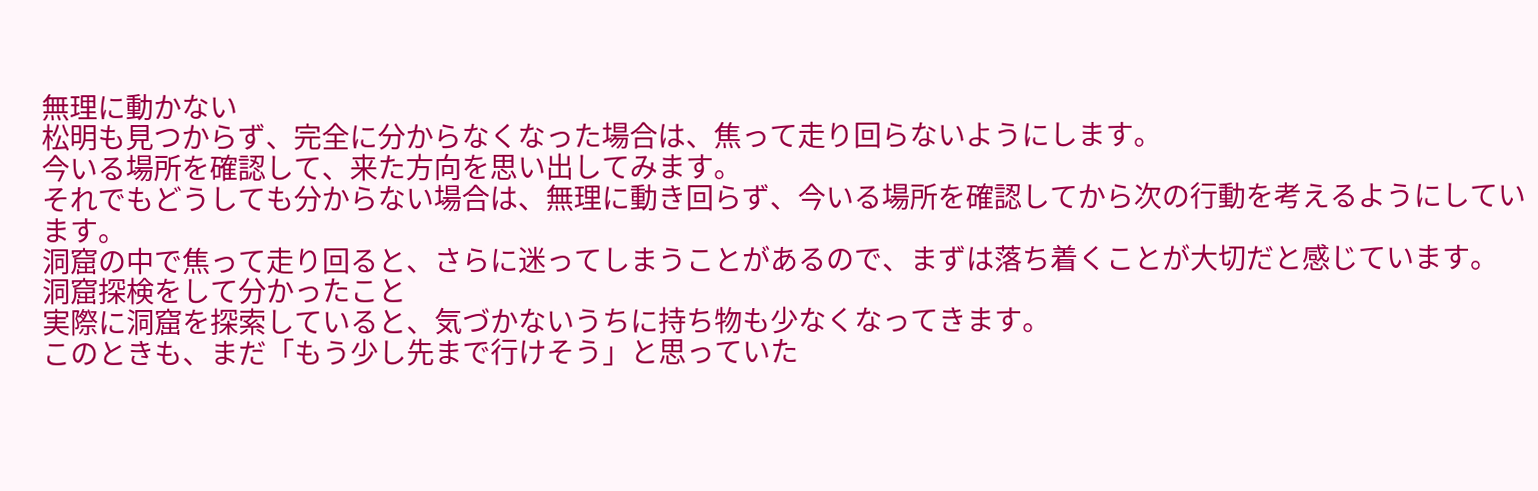無理に動かない
松明も見つからず、完全に分からなくなった場合は、焦って走り回らないようにします。
今いる場所を確認して、来た方向を思い出してみます。
それでもどうしても分からない場合は、無理に動き回らず、今いる場所を確認してから次の行動を考えるようにしています。
洞窟の中で焦って走り回ると、さらに迷ってしまうことがあるので、まずは落ち着くことが大切だと感じています。
洞窟探検をして分かったこと
実際に洞窟を探索していると、気づかないうちに持ち物も少なくなってきます。
このときも、まだ「もう少し先まで行けそう」と思っていた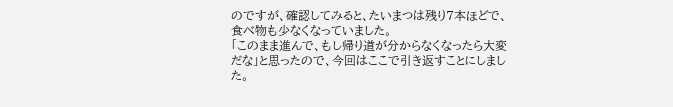のですが、確認してみると、たいまつは残り7本ほどで、食べ物も少なくなっていました。
「このまま進んで、もし帰り道が分からなくなったら大変だな」と思ったので、今回はここで引き返すことにしました。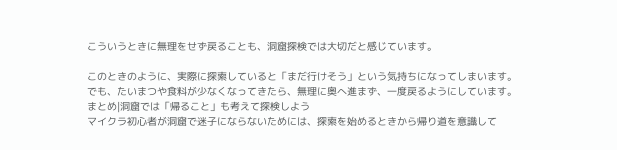こういうときに無理をせず戻ることも、洞窟探検では大切だと感じています。

このときのように、実際に探索していると「まだ行けそう」という気持ちになってしまいます。
でも、たいまつや食料が少なくなってきたら、無理に奥へ進まず、一度戻るようにしています。
まとめ|洞窟では「帰ること」も考えて探検しよう
マイクラ初心者が洞窟で迷子にならないためには、探索を始めるときから帰り道を意識して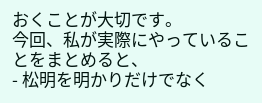おくことが大切です。
今回、私が実際にやっていることをまとめると、
- 松明を明かりだけでなく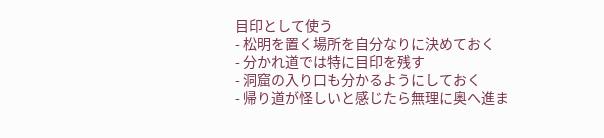目印として使う
- 松明を置く場所を自分なりに決めておく
- 分かれ道では特に目印を残す
- 洞窟の入り口も分かるようにしておく
- 帰り道が怪しいと感じたら無理に奥へ進ま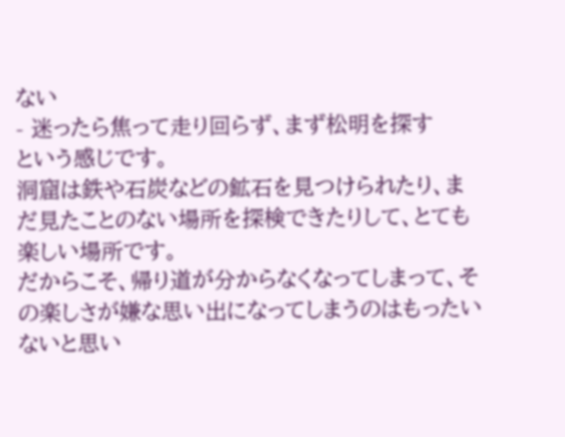ない
- 迷ったら焦って走り回らず、まず松明を探す
という感じです。
洞窟は鉄や石炭などの鉱石を見つけられたり、まだ見たことのない場所を探検できたりして、とても楽しい場所です。
だからこそ、帰り道が分からなくなってしまって、その楽しさが嫌な思い出になってしまうのはもったいないと思い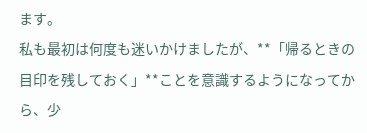ます。
私も最初は何度も迷いかけましたが、**「帰るときの目印を残しておく」**ことを意識するようになってから、少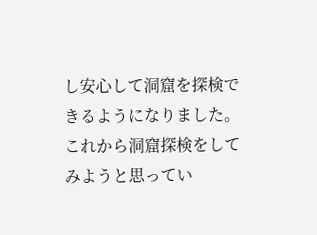し安心して洞窟を探検できるようになりました。
これから洞窟探検をしてみようと思ってい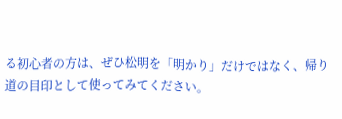る初心者の方は、ぜひ松明を「明かり」だけではなく、帰り道の目印として使ってみてください。